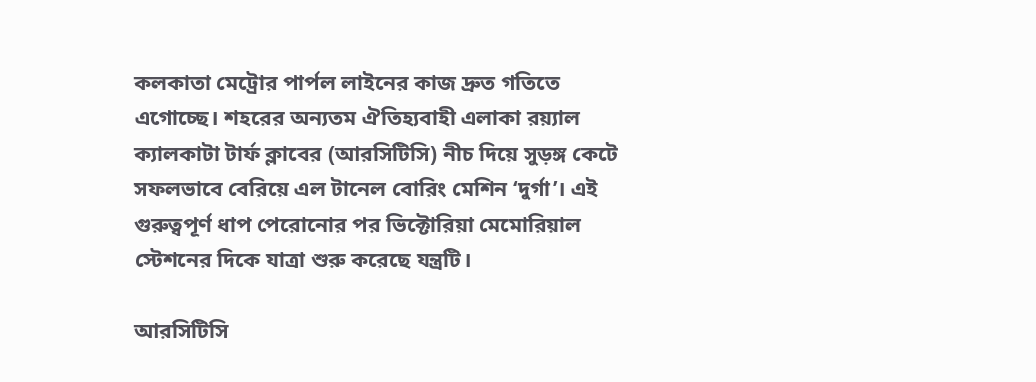কলকাতা মেট্রোর পার্পল লাইনের কাজ দ্রুত গতিতে এগোচ্ছে। শহরের অন্যতম ঐতিহ্যবাহী এলাকা রয়্যাল ক্যালকাটা টার্ফ ক্লাবের (আরসিটিসি) নীচ দিয়ে সুড়ঙ্গ কেটে সফলভাবে বেরিয়ে এল টানেল বোরিং মেশিন ‘দুর্গা’। এই গুরুত্বপূর্ণ ধাপ পেরোনোর পর ভিক্টোরিয়া মেমোরিয়াল স্টেশনের দিকে যাত্রা শুরু করেছে যন্ত্রটি।

আরসিটিসি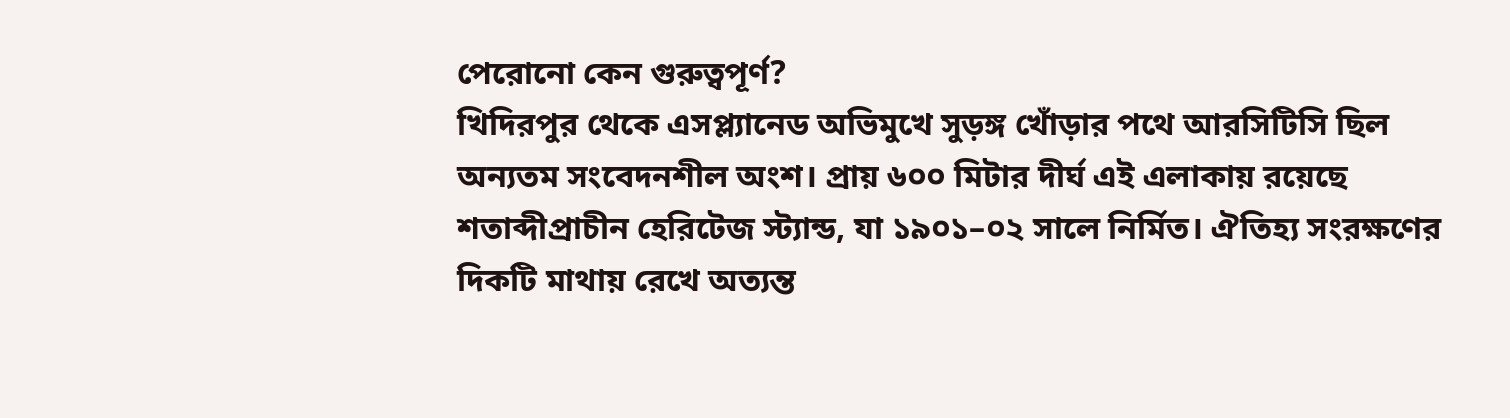পেরোনো কেন গুরুত্বপূর্ণ?
খিদিরপুর থেকে এসপ্ল্যানেড অভিমুখে সুড়ঙ্গ খোঁড়ার পথে আরসিটিসি ছিল অন্যতম সংবেদনশীল অংশ। প্রায় ৬০০ মিটার দীর্ঘ এই এলাকায় রয়েছে শতাব্দীপ্রাচীন হেরিটেজ স্ট্যান্ড, যা ১৯০১–০২ সালে নির্মিত। ঐতিহ্য সংরক্ষণের দিকটি মাথায় রেখে অত্যন্ত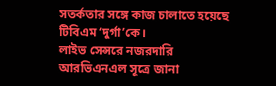সতর্কতার সঙ্গে কাজ চালাতে হয়েছে টিবিএম ‘দুর্গা’কে।
লাইভ সেন্সরে নজরদারি
আরভিএনএল সূত্রে জানা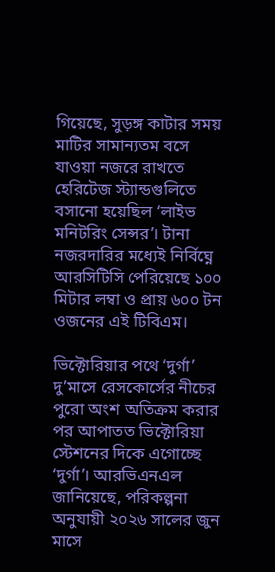গিয়েছে, সুড়ঙ্গ কাটার সময় মাটির সামান্যতম বসে যাওয়া নজরে রাখতে হেরিটেজ স্ট্যান্ডগুলিতে বসানো হয়েছিল ‘লাইভ মনিটরিং সেন্সর’। টানা নজরদারির মধ্যেই নির্বিঘ্নে আরসিটিসি পেরিয়েছে ১০০ মিটার লম্বা ও প্রায় ৬০০ টন ওজনের এই টিবিএম।

ভিক্টোরিয়ার পথে ‘দুর্গা’
দু’মাসে রেসকোর্সের নীচের পুরো অংশ অতিক্রম করার পর আপাতত ভিক্টোরিয়া স্টেশনের দিকে এগোচ্ছে ‘দুর্গা’। আরভিএনএল জানিয়েছে, পরিকল্পনা অনুযায়ী ২০২৬ সালের জুন মাসে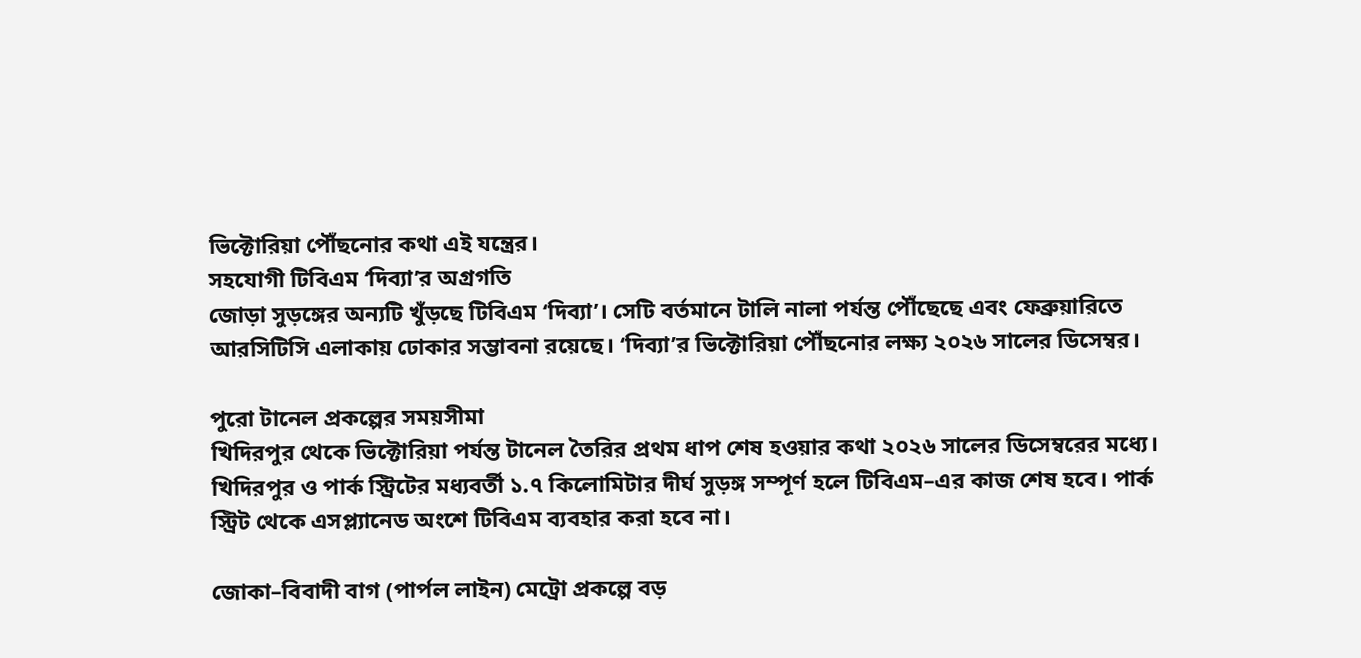ভিক্টোরিয়া পৌঁছনোর কথা এই যন্ত্রের।
সহযোগী টিবিএম ‘দিব্যা’র অগ্রগতি
জোড়া সুড়ঙ্গের অন্যটি খুঁড়ছে টিবিএম ‘দিব্যা’। সেটি বর্তমানে টালি নালা পর্যন্ত পৌঁছেছে এবং ফেব্রুয়ারিতে আরসিটিসি এলাকায় ঢোকার সম্ভাবনা রয়েছে। ‘দিব্যা’র ভিক্টোরিয়া পৌঁছনোর লক্ষ্য ২০২৬ সালের ডিসেম্বর।

পুরো টানেল প্রকল্পের সময়সীমা
খিদিরপুর থেকে ভিক্টোরিয়া পর্যন্ত টানেল তৈরির প্রথম ধাপ শেষ হওয়ার কথা ২০২৬ সালের ডিসেম্বরের মধ্যে। খিদিরপুর ও পার্ক স্ট্রিটের মধ্যবর্তী ১.৭ কিলোমিটার দীর্ঘ সুড়ঙ্গ সম্পূর্ণ হলে টিবিএম–এর কাজ শেষ হবে। পার্ক স্ট্রিট থেকে এসপ্ল্যানেড অংশে টিবিএম ব্যবহার করা হবে না।

জোকা–বিবাদী বাগ (পার্পল লাইন) মেট্রো প্রকল্পে বড়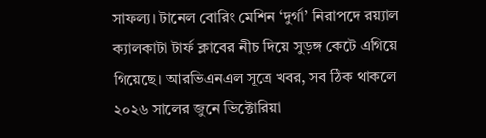সাফল্য। টানেল বোরিং মেশিন ‘দুর্গা’ নিরাপদে রয়্যাল ক্যালকাটা টার্ফ ক্লাবের নীচ দিয়ে সুড়ঙ্গ কেটে এগিয়ে গিয়েছে। আরভিএনএল সূত্রে খবর, সব ঠিক থাকলে ২০২৬ সালের জুনে ভিক্টোরিয়া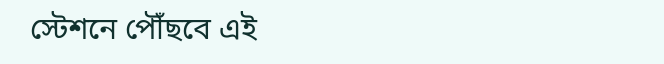স্টেশনে পৌঁছবে এই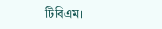টিবিএম।